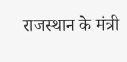राजस्थान के मंत्री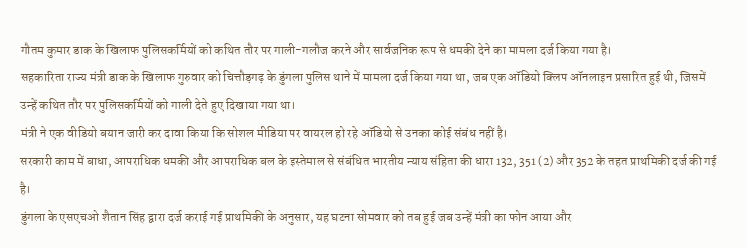गौतम कुमार डाक के खिलाफ पुलिसकर्मियों को कथित तौर पर गाली-गलौज करने और सार्वजनिक रूप से धमकी देने का मामला दर्ज किया गया है।
सहकारिता राज्य मंत्री डाक के खिलाफ गुरुवार को चित्तौड़गढ़ के डुंगला पुलिस थाने में मामला दर्ज किया गया था, जब एक ऑडियो क्लिप ऑनलाइन प्रसारित हुई थी, जिसमें उन्हें कथित तौर पर पुलिसकर्मियों को गाली देते हुए दिखाया गया था।
मंत्री ने एक वीडियो बयान जारी कर दावा किया कि सोशल मीडिया पर वायरल हो रहे ऑडियो से उनका कोई संबंध नहीं है।
सरकारी काम में बाधा, आपराधिक धमकी और आपराधिक बल के इस्तेमाल से संबंधित भारतीय न्याय संहिता की धारा 132, 351 (2) और 352 के तहत प्राथमिकी दर्ज की गई है।
डुंगला के एसएचओ शैतान सिंह द्वारा दर्ज कराई गई प्राथमिकी के अनुसार, यह घटना सोमवार को तब हुई जब उन्हें मंत्री का फोन आया और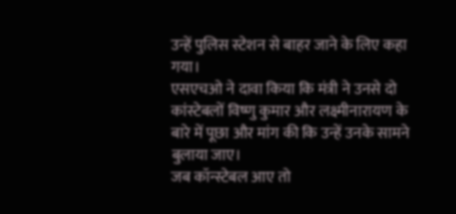उन्हें पुलिस स्टेशन से बाहर जाने के लिए कहा गया।
एसएचओ ने दावा किया कि मंत्री ने उनसे दो कांस्टेबलों विष्णु कुमार और लक्ष्मीनारायण के बारे में पूछा और मांग की कि उन्हें उनके सामने बुलाया जाए।
जब कॉन्स्टेबल आए तो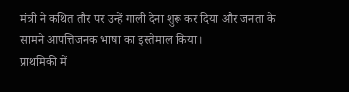मंत्री ने कथित तौर पर उन्हें गाली देना शुरू कर दिया और जनता के सामने आपत्तिजनक भाषा का इस्तेमाल किया।
प्राथमिकी में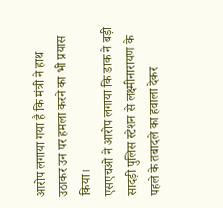आरोप लगाया गया है कि मंत्री ने हाथ उठाकर उन पर हमला करने का भी प्रयास किया।
एसएचओ ने आरोप लगाया कि डाक ने बड़ी सादड़ी पुलिस स्टेशन से लक्ष्मीनारायण के पहले के तबादले का हवाला देकर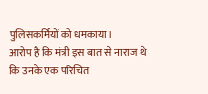पुलिसकर्मियों को धमकाया।
आरोप है कि मंत्री इस बात से नाराज थे कि उनके एक परिचित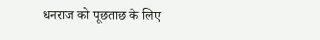धनराज को पूछताछ के लिए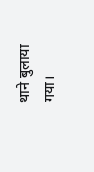थाने बुलाया गया।